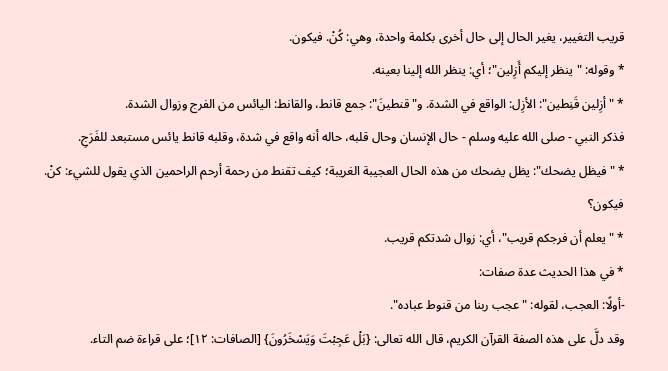قريب التغيير، يغير الحال إلى حال أخرى بكلمة واحدة، وهي: كُنْ. فيكون.
* وقوله: "ينظر إليكم أَزِلين"؛ أي: ينظر الله إلينا بعينه.
* "أزِلين قَنِطين": الأزِل: الواقع في الشدة. و"قنطينَ": جمع قانط، والقانط: اليائس من الفرج وزوال الشدة.
فذكر النبي - صلى الله عليه وسلم - حال الإنسان وحال قلبه، حاله أنه واقع في شدة، وقلبه قانط يائس مستبعد للفَرَجِ.
* "فيظل يضحك": يظل يضحك من هذه الحال العجيبة الغريبة؛ كيف تقنط من رحمة أرحم الراحمين الذي يقول للشيء: كنْ. فيكون؟
* "يعلم أن فرجكم قريب"، أي: زوال شدتكم قريب.
* في هذا الحديث عدة صفات:
-أولًا: العجب، لقوله: "عجب ربنا من قنوط عباده".
وقد دلَّ على هذه الصفة القرآن الكريم، قال الله تعالى: {بَلْ عَجِبْتَ وَيَسْخَرُونَ} [الصافات: ١٢]؛ على قراءة ضم التاء.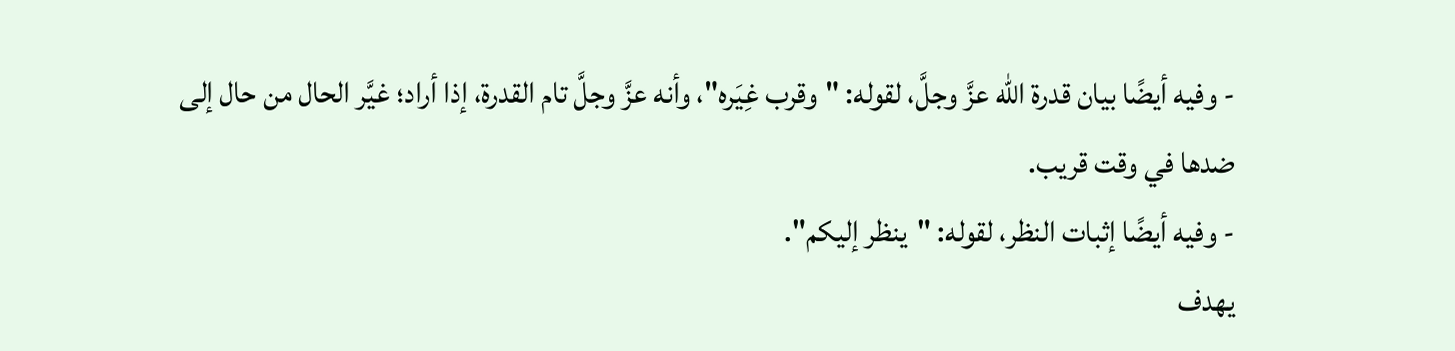- وفيه أيضًا بيان قدرة الله عزَّ وجلَّ، لقوله: "وقرب غِيَره"، وأنه عزَّ وجلَّ تام القدرة، إذا أراد؛ غيَّر الحال من حال إلى ضدها في وقت قريب.
- وفيه أيضًا إثبات النظر، لقوله: "ينظر إليكم".
يهدف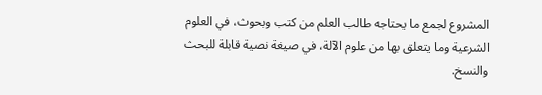المشروع لجمع ما يحتاجه طالب العلم من كتب وبحوث، في العلوم الشرعية وما يتعلق بها من علوم الآلة، في صيغة نصية قابلة للبحث والنسخ.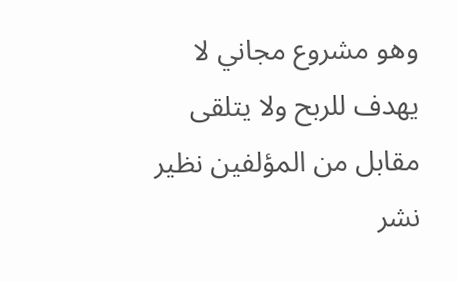وهو مشروع مجاني لا يهدف للربح ولا يتلقى مقابل من المؤلفين نظير نشر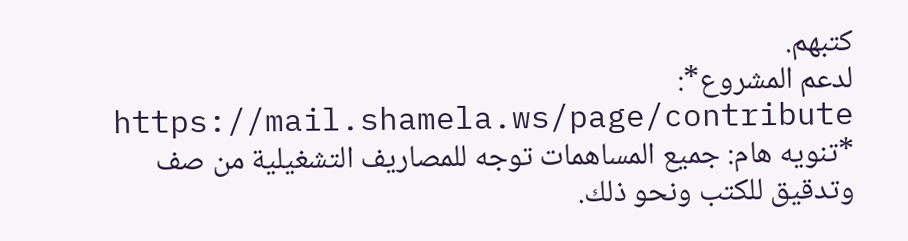كتبهم.
لدعم المشروع*: https://mail.shamela.ws/page/contribute
*تنويه هام: جميع المساهمات توجه للمصاريف التشغيلية من صف وتدقيق للكتب ونحو ذلك.